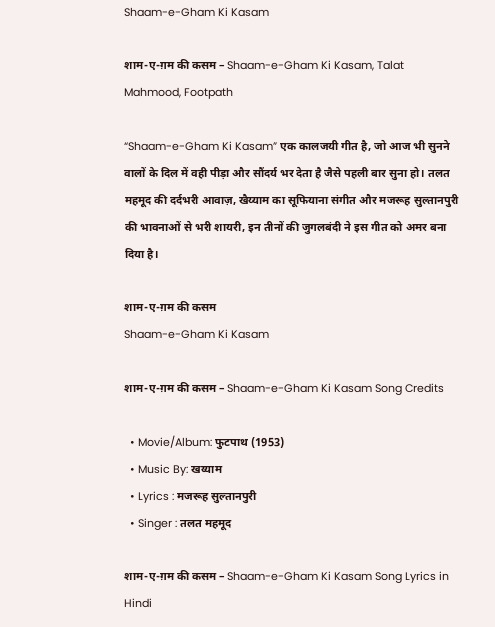Shaam-e-Gham Ki Kasam

शाम-ए-ग़म की कसम – Shaam-e-Gham Ki Kasam, Talat Mahmood, Footpath

“Shaam-e-Gham Ki Kasam” एक कालजयी गीत है, जो आज भी सुनने वालों के दिल में वही पीड़ा और सौंदर्य भर देता है जैसे पहली बार सुना हो। तलत महमूद की दर्दभरी आवाज़, खैय्याम का सूफियाना संगीत और मजरूह सुल्तानपुरी की भावनाओं से भरी शायरी, इन तीनों की जुगलबंदी ने इस गीत को अमर बना दिया है।

शाम-ए-ग़म की कसम
Shaam-e-Gham Ki Kasam

शाम-ए-ग़म की कसम – Shaam-e-Gham Ki Kasam Song Credits

  • Movie/Album: फुटपाथ (1953)
  • Music By: खय्याम
  • Lyrics : मजरूह सुल्तानपुरी
  • Singer : तलत महमूद

शाम-ए-ग़म की कसम – Shaam-e-Gham Ki Kasam Song Lyrics in Hindi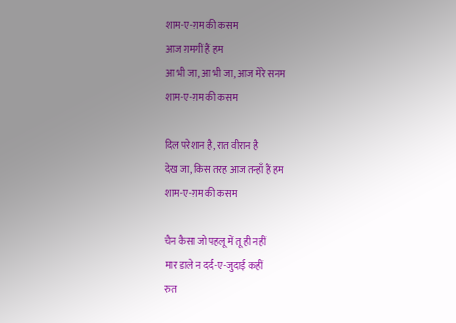शाम-ए-ग़म की कसम
आज ग़मगीं हैं हम
आ भी जा, आ भी जा, आज मेरे सनम
शाम-ए-ग़म की कसम

दिल परेशान है, रात वीरान है
देख जा, किस तरह आज तन्हाँ हैं हम
शाम-ए-ग़म की कसम

चैन कैसा जो पहलू में तू ही नहीं
मार डाले न दर्द-ए-जुदाई कहीं
रुत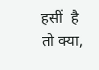हसीं  है तो क्या,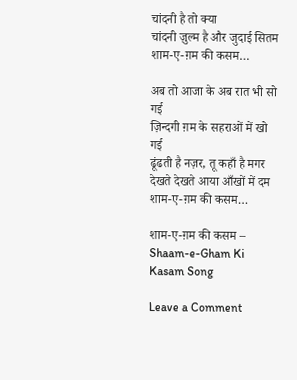चांदनी है तो क्या
चांदनी ज़ुल्म है और जुदाई सितम
शाम-ए-ग़म की कसम…

अब तो आजा के अब रात भी सो गई
ज़िन्दगी ग़म के सहराओं में खो गई
ढूंढती है नज़र, तू कहाँ है मगर
देखते देखते आया आँखों में दम
शाम-ए-ग़म की कसम…

शाम-ए-ग़म की कसम – Shaam-e-Gham Ki Kasam Song

Leave a Comment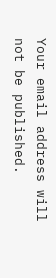Your email address will not be published.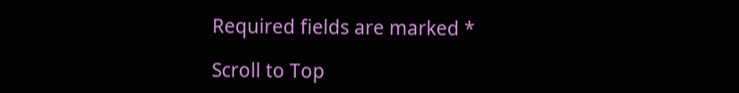Required fields are marked *

Scroll to Top